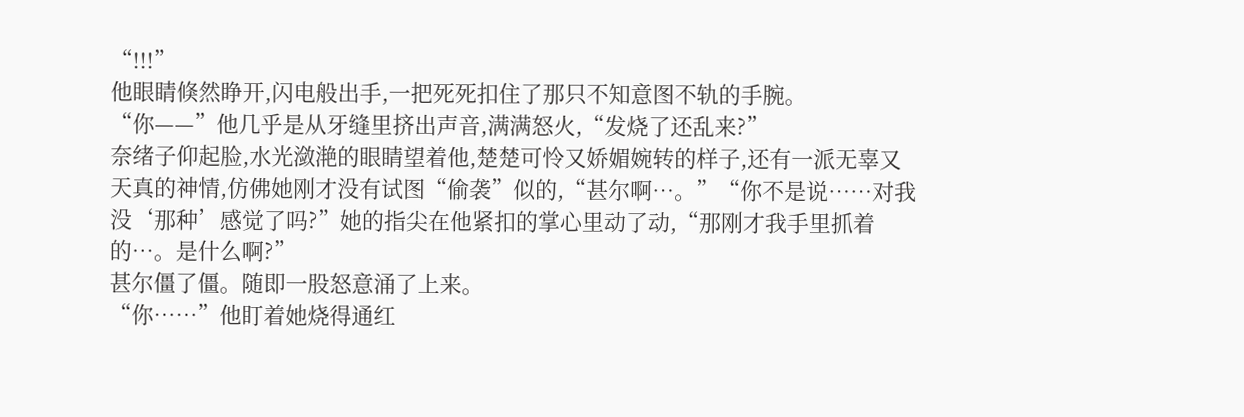“!!!”
他眼睛倏然睁开,闪电般出手,一把死死扣住了那只不知意图不轨的手腕。
“你——”他几乎是从牙缝里挤出声音,满满怒火,“发烧了还乱来?”
奈绪子仰起脸,水光潋滟的眼睛望着他,楚楚可怜又娇媚婉转的样子,还有一派无辜又天真的神情,仿佛她刚才没有试图“偷袭”似的,“甚尔啊…。”“你不是说……对我没‘那种’感觉了吗?”她的指尖在他紧扣的掌心里动了动,“那刚才我手里抓着的…。是什么啊?”
甚尔僵了僵。随即一股怒意涌了上来。
“你……”他盯着她烧得通红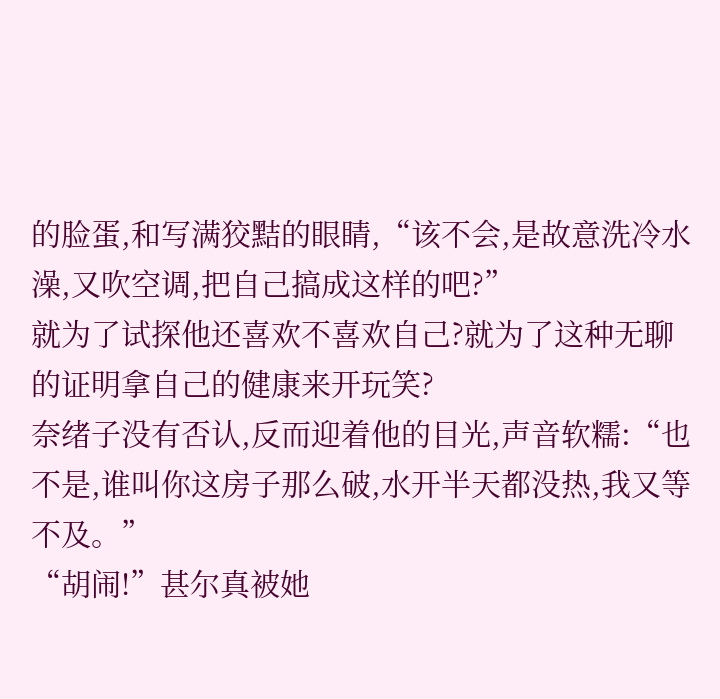的脸蛋,和写满狡黠的眼睛,“该不会,是故意洗冷水澡,又吹空调,把自己搞成这样的吧?”
就为了试探他还喜欢不喜欢自己?就为了这种无聊的证明拿自己的健康来开玩笑?
奈绪子没有否认,反而迎着他的目光,声音软糯:“也不是,谁叫你这房子那么破,水开半天都没热,我又等不及。”
“胡闹!”甚尔真被她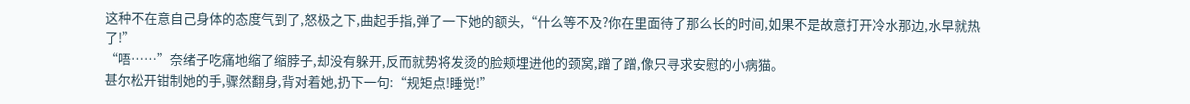这种不在意自己身体的态度气到了,怒极之下,曲起手指,弹了一下她的额头,“什么等不及?你在里面待了那么长的时间,如果不是故意打开冷水那边,水早就热了!”
“唔……”奈绪子吃痛地缩了缩脖子,却没有躲开,反而就势将发烫的脸颊埋进他的颈窝,蹭了蹭,像只寻求安慰的小病猫。
甚尔松开钳制她的手,骤然翻身,背对着她,扔下一句:“规矩点!睡觉!”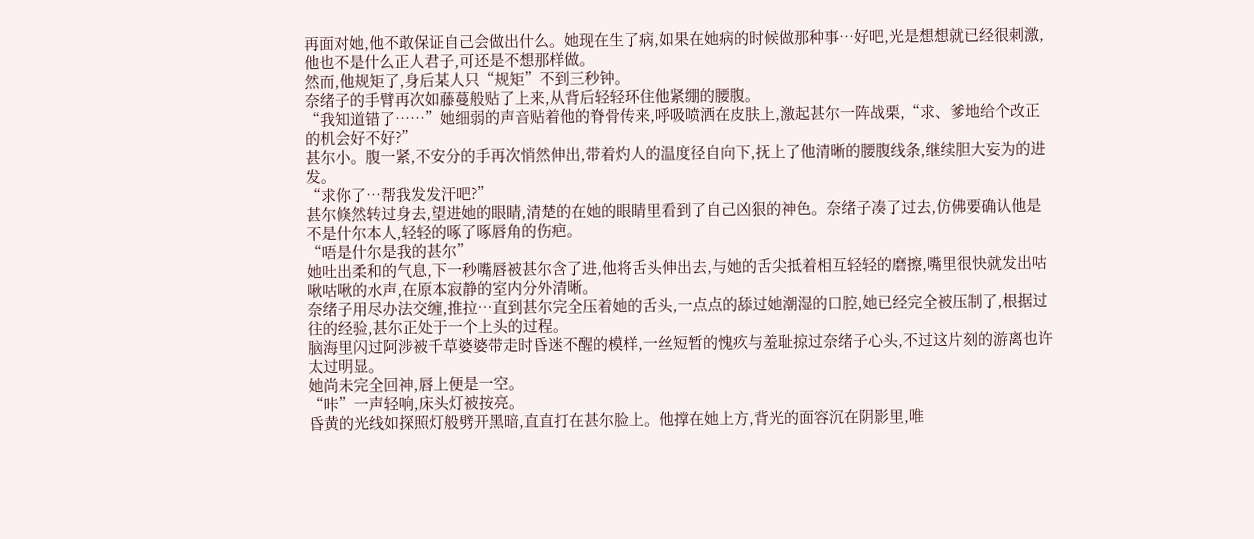再面对她,他不敢保证自己会做出什么。她现在生了病,如果在她病的时候做那种事…好吧,光是想想就已经很刺激,他也不是什么正人君子,可还是不想那样做。
然而,他规矩了,身后某人只“规矩”不到三秒钟。
奈绪子的手臂再次如藤蔓般贴了上来,从背后轻轻环住他紧绷的腰腹。
“我知道错了……”她细弱的声音贴着他的脊骨传来,呼吸喷洒在皮肤上,激起甚尔一阵战栗,“求、爹地给个改正的机会好不好?”
甚尔小。腹一紧,不安分的手再次悄然伸出,带着灼人的温度径自向下,抚上了他清晰的腰腹线条,继续胆大妄为的进发。
“求你了…帮我发发汗吧?”
甚尔倏然转过身去,望进她的眼睛,清楚的在她的眼睛里看到了自己凶狠的神色。奈绪子凑了过去,仿佛要确认他是不是什尔本人,轻轻的啄了啄唇角的伤疤。
“唔是什尔是我的甚尔”
她吐出柔和的气息,下一秒嘴唇被甚尔含了进,他将舌头伸出去,与她的舌尖抵着相互轻轻的磨擦,嘴里很快就发出咕啾咕啾的水声,在原本寂静的室内分外清晰。
奈绪子用尽办法交缠,推拉…直到甚尔完全压着她的舌头,一点点的舔过她潮湿的口腔,她已经完全被压制了,根据过往的经验,甚尔正处于一个上头的过程。
脑海里闪过阿涉被千草婆婆带走时昏迷不醒的模样,一丝短暂的愧疚与羞耻掠过奈绪子心头,不过这片刻的游离也许太过明显。
她尚未完全回神,唇上便是一空。
“咔”一声轻响,床头灯被按亮。
昏黄的光线如探照灯般劈开黑暗,直直打在甚尔脸上。他撑在她上方,背光的面容沉在阴影里,唯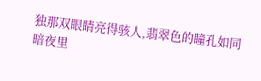独那双眼睛亮得骇人,翡翠色的瞳孔如同暗夜里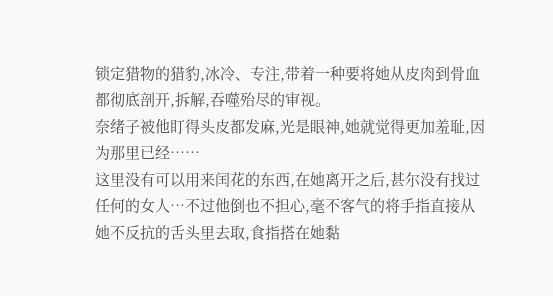锁定猎物的猎豹,冰冷、专注,带着一种要将她从皮肉到骨血都彻底剖开,拆解,吞噬殆尽的审视。
奈绪子被他盯得头皮都发麻,光是眼神,她就觉得更加羞耻,因为那里已经……
这里没有可以用来闰花的东西,在她离开之后,甚尔没有找过任何的女人…不过他倒也不担心,毫不客气的将手指直接从她不反抗的舌头里去取,食指搭在她黏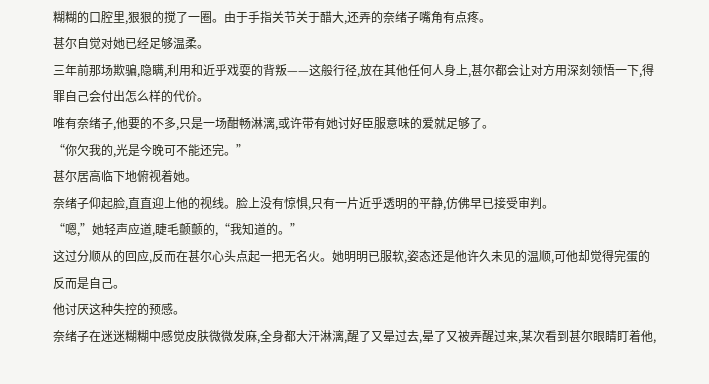糊糊的口腔里,狠狠的搅了一圈。由于手指关节关于醋大,还弄的奈绪子嘴角有点疼。
甚尔自觉对她已经足够温柔。
三年前那场欺骗,隐瞒,利用和近乎戏耍的背叛——这般行径,放在其他任何人身上,甚尔都会让对方用深刻领悟一下,得罪自己会付出怎么样的代价。
唯有奈绪子,他要的不多,只是一场酣畅淋漓,或许带有她讨好臣服意味的爱就足够了。
“你欠我的,光是今晚可不能还完。”
甚尔居高临下地俯视着她。
奈绪子仰起脸,直直迎上他的视线。脸上没有惊惧,只有一片近乎透明的平静,仿佛早已接受审判。
“嗯,”她轻声应道,睫毛颤颤的,“我知道的。”
这过分顺从的回应,反而在甚尔心头点起一把无名火。她明明已服软,姿态还是他许久未见的温顺,可他却觉得完蛋的反而是自己。
他讨厌这种失控的预感。
奈绪子在迷迷糊糊中感觉皮肤微微发麻,全身都大汗淋漓,醒了又晕过去,晕了又被弄醒过来,某次看到甚尔眼睛盯着他,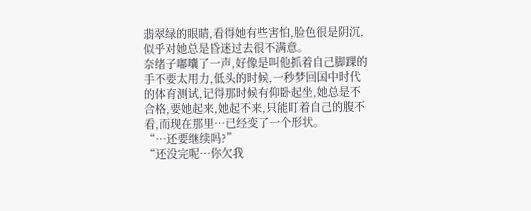翡翠绿的眼睛,看得她有些害怕,脸色很是阴沉,似乎对她总是昏迷过去很不满意。
奈绪子嘟囔了一声,好像是叫他抓着自己脚踝的手不要太用力,低头的时候,一秒梦回国中时代的体育测试,记得那时候有仰卧起坐,她总是不合格,要她起来,她起不来,只能盯着自己的腹不看,而现在那里…已经变了一个形状。
“…还要继续吗?”
“还没完呢…你欠我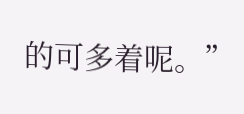的可多着呢。”